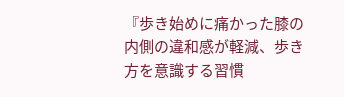『歩き始めに痛かった膝の内側の違和感が軽減、歩き方を意識する習慣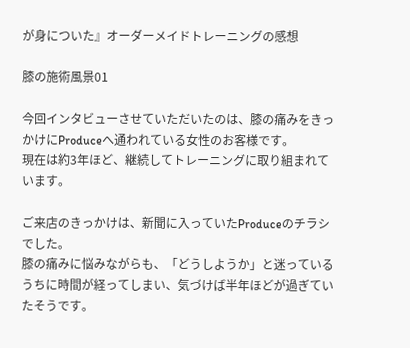が身についた』オーダーメイドトレーニングの感想

膝の施術風景01

今回インタビューさせていただいたのは、膝の痛みをきっかけにProduceへ通われている女性のお客様です。
現在は約3年ほど、継続してトレーニングに取り組まれています。

ご来店のきっかけは、新聞に入っていたProduceのチラシでした。
膝の痛みに悩みながらも、「どうしようか」と迷っているうちに時間が経ってしまい、気づけば半年ほどが過ぎていたそうです。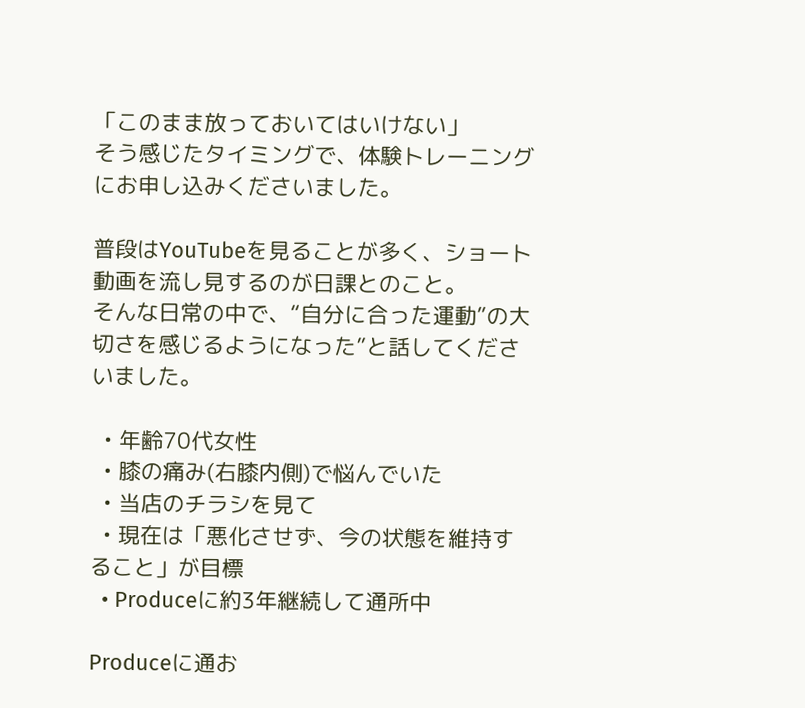「このまま放っておいてはいけない」
そう感じたタイミングで、体験トレーニングにお申し込みくださいました。

普段はYouTubeを見ることが多く、ショート動画を流し見するのが日課とのこと。
そんな日常の中で、“自分に合った運動”の大切さを感じるようになった”と話してくださいました。

  • 年齢70代女性
  • 膝の痛み(右膝内側)で悩んでいた
  • 当店のチラシを見て
  • 現在は「悪化させず、今の状態を維持すること」が目標
  • Produceに約3年継続して通所中

Produceに通お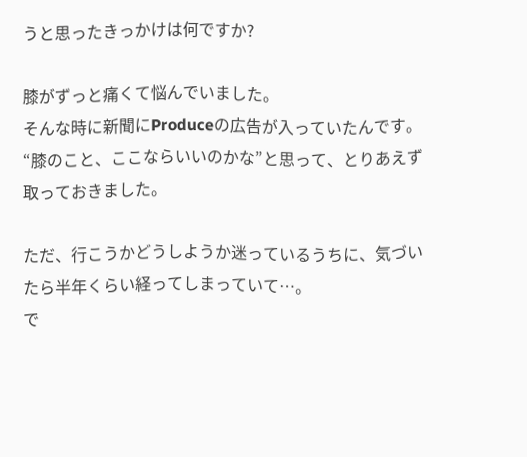うと思ったきっかけは何ですか?

膝がずっと痛くて悩んでいました。
そんな時に新聞にProduceの広告が入っていたんです。
“膝のこと、ここならいいのかな”と思って、とりあえず取っておきました。

ただ、行こうかどうしようか迷っているうちに、気づいたら半年くらい経ってしまっていて…。
で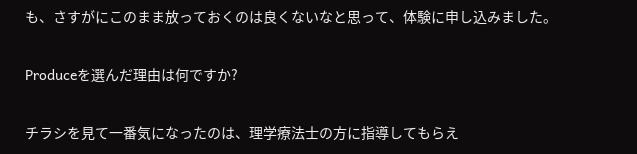も、さすがにこのまま放っておくのは良くないなと思って、体験に申し込みました。

Produceを選んだ理由は何ですか?

チラシを見て一番気になったのは、理学療法士の方に指導してもらえ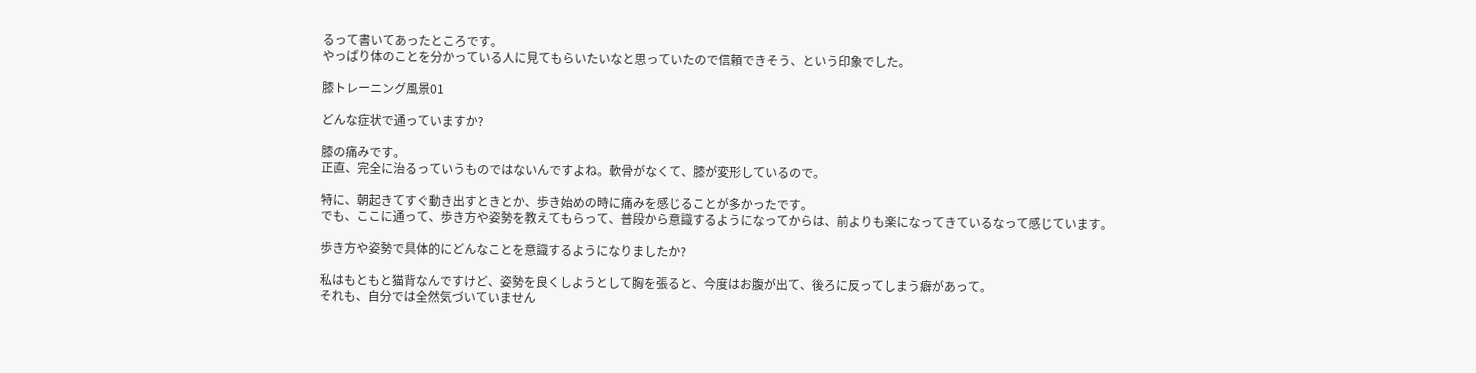るって書いてあったところです。
やっぱり体のことを分かっている人に見てもらいたいなと思っていたので信頼できそう、という印象でした。

膝トレーニング風景01

どんな症状で通っていますか?

膝の痛みです。
正直、完全に治るっていうものではないんですよね。軟骨がなくて、膝が変形しているので。

特に、朝起きてすぐ動き出すときとか、歩き始めの時に痛みを感じることが多かったです。
でも、ここに通って、歩き方や姿勢を教えてもらって、普段から意識するようになってからは、前よりも楽になってきているなって感じています。

歩き方や姿勢で具体的にどんなことを意識するようになりましたか?

私はもともと猫背なんですけど、姿勢を良くしようとして胸を張ると、今度はお腹が出て、後ろに反ってしまう癖があって。
それも、自分では全然気づいていません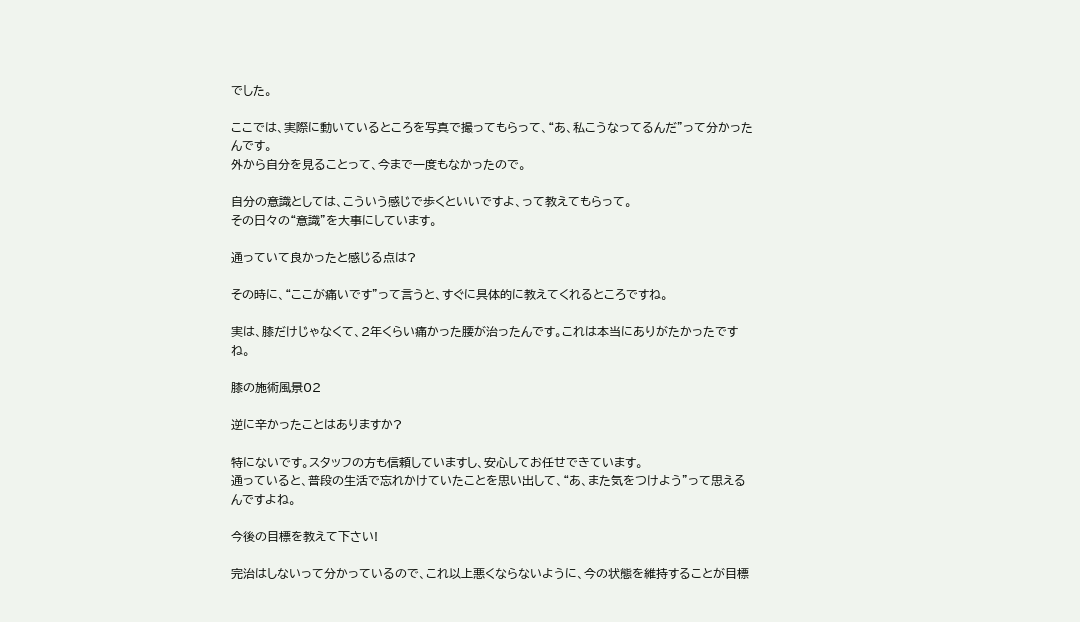でした。

ここでは、実際に動いているところを写真で撮ってもらって、“あ、私こうなってるんだ”って分かったんです。
外から自分を見ることって、今まで一度もなかったので。

自分の意識としては、こういう感じで歩くといいですよ、って教えてもらって。
その日々の“意識”を大事にしています。

通っていて良かったと感じる点は?

その時に、“ここが痛いです”って言うと、すぐに具体的に教えてくれるところですね。

実は、膝だけじゃなくて、2年くらい痛かった腰が治ったんです。これは本当にありがたかったですね。

膝の施術風景02

逆に辛かったことはありますか?

特にないです。スタッフの方も信頼していますし、安心してお任せできています。
通っていると、普段の生活で忘れかけていたことを思い出して、“あ、また気をつけよう”って思えるんですよね。

今後の目標を教えて下さい!

完治はしないって分かっているので、これ以上悪くならないように、今の状態を維持することが目標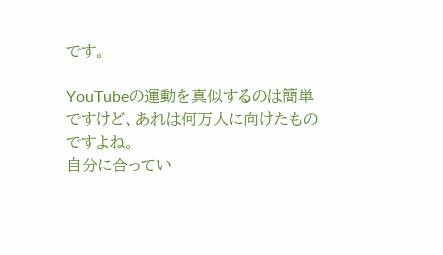です。

YouTubeの運動を真似するのは簡単ですけど、あれは何万人に向けたものですよね。
自分に合ってい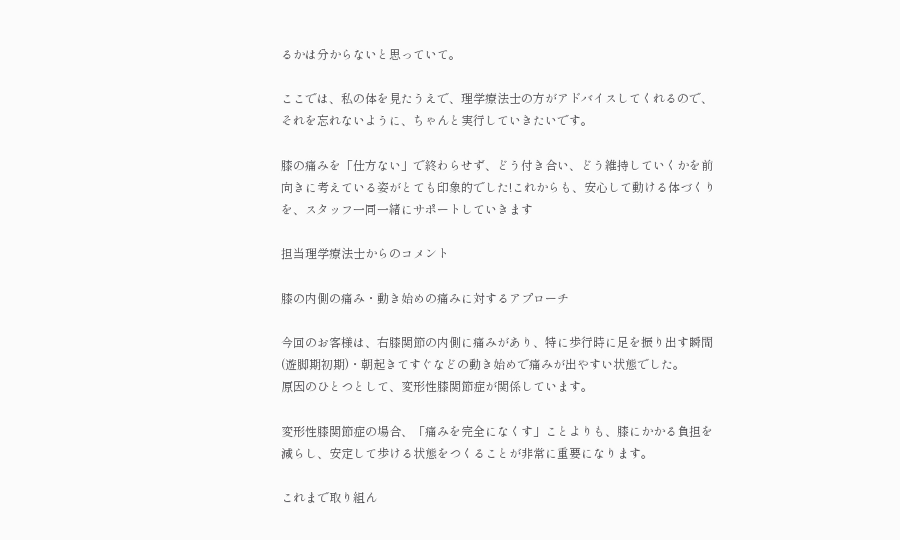るかは分からないと思っていて。

ここでは、私の体を見たうえで、理学療法士の方がアドバイスしてくれるので、それを忘れないように、ちゃんと実行していきたいです。

膝の痛みを「仕方ない」で終わらせず、どう付き合い、どう維持していくかを前向きに考えている姿がとても印象的でした!これからも、安心して動ける体づくりを、スタッフ一同一緒にサポートしていきます

担当理学療法士からのコメント

膝の内側の痛み・動き始めの痛みに対するアプローチ

今回のお客様は、右膝関節の内側に痛みがあり、特に歩行時に足を振り出す瞬間(遊脚期初期)・朝起きてすぐなどの動き始めで痛みが出やすい状態でした。
原因のひとつとして、変形性膝関節症が関係しています。

変形性膝関節症の場合、「痛みを完全になくす」ことよりも、膝にかかる負担を減らし、安定して歩ける状態をつくることが非常に重要になります。

これまで取り組ん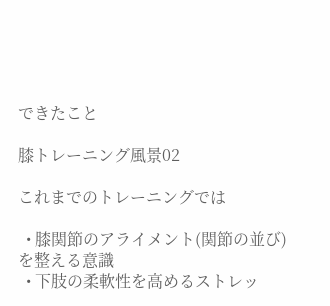できたこと

膝トレーニング風景02

これまでのトレーニングでは

  • 膝関節のアライメント(関節の並び)を整える意識
  • 下肢の柔軟性を高めるストレッ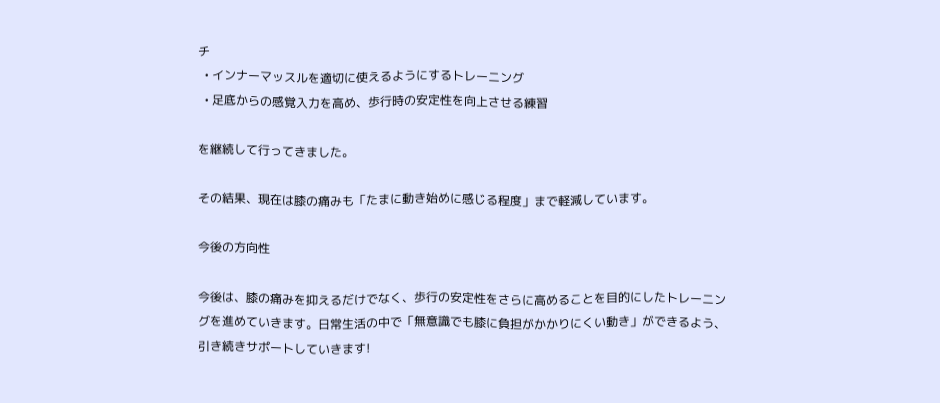チ
  • インナーマッスルを適切に使えるようにするトレーニング
  • 足底からの感覚入力を高め、歩行時の安定性を向上させる練習

を継続して行ってきました。

その結果、現在は膝の痛みも「たまに動き始めに感じる程度」まで軽減しています。

今後の方向性

今後は、膝の痛みを抑えるだけでなく、歩行の安定性をさらに高めることを目的にしたトレーニングを進めていきます。日常生活の中で「無意識でも膝に負担がかかりにくい動き」ができるよう、引き続きサポートしていきます!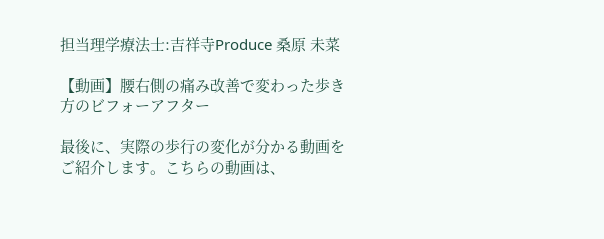担当理学療法士:吉祥寺Produce 桑原 未菜

【動画】腰右側の痛み改善で変わった歩き方のビフォーアフター

最後に、実際の歩行の変化が分かる動画をご紹介します。こちらの動画は、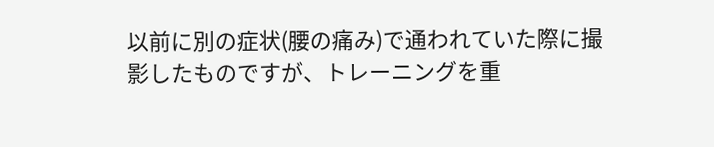以前に別の症状(腰の痛み)で通われていた際に撮影したものですが、トレーニングを重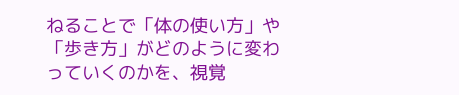ねることで「体の使い方」や「歩き方」がどのように変わっていくのかを、視覚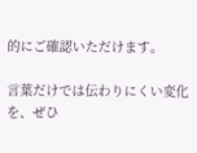的にご確認いただけます。

言葉だけでは伝わりにくい変化を、ぜひ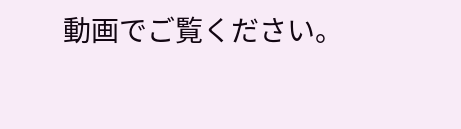動画でご覧ください。